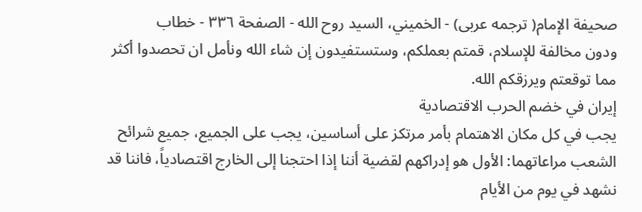صحيفة الإمام( ترجمه عربى) - الخميني، السيد روح الله - الصفحة ٣٣٦ - خطاب
ودون مخالفة للإسلام، قمتم بعملكم، وستستفيدون إن شاء الله ونأمل ان تحصدوا أكثر مما توقعتم ويرزقكم الله.
إيران في خضم الحرب الاقتصادية
يجب في كل مكان الاهتمام بأمر مرتكز على أساسين، يجب على الجميع، جميع شرائح الشعب مراعاتهما: الأول هو إدراكهم لقضية أننا إذا احتجنا إلى الخارج اقتصادياً، فاننا قد نشهد في يوم من الأيام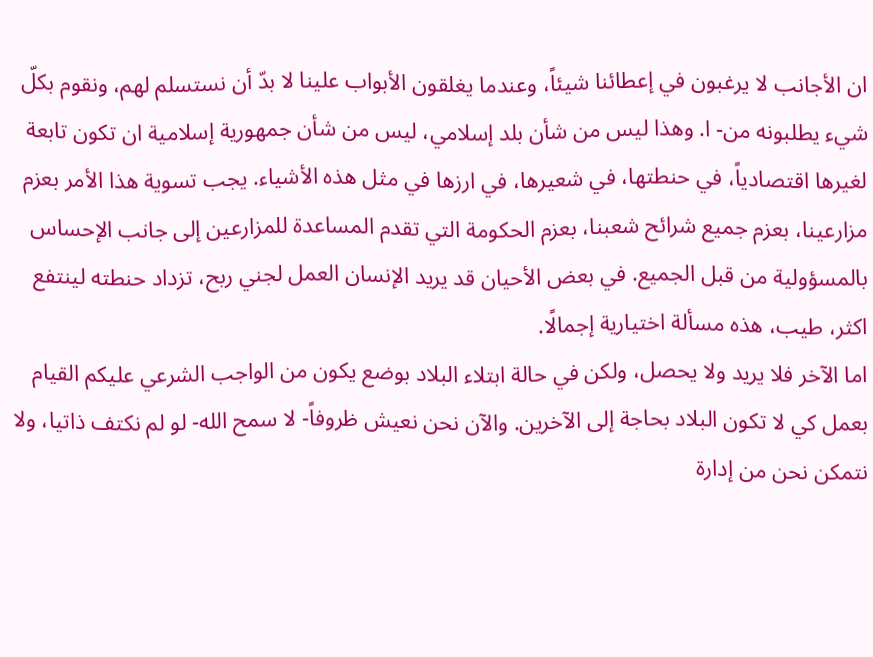ان الأجانب لا يرغبون في إعطائنا شيئاً، وعندما يغلقون الأبواب علينا لا بدّ أن نستسلم لهم، ونقوم بكلّ شيء يطلبونه من- ا. وهذا ليس من شأن بلد إسلامي، ليس من شأن جمهورية إسلامية ان تكون تابعة لغيرها اقتصادياً، في حنطتها، في شعيرها، في ارزها في مثل هذه الأشياء. يجب تسوية هذا الأمر بعزم مزارعينا، بعزم جميع شرائح شعبنا، بعزم الحكومة التي تقدم المساعدة للمزارعين إلى جانب الإحساس بالمسؤولية من قبل الجميع. في بعض الأحيان قد يريد الإنسان العمل لجني ربح، تزداد حنطته لينتفع اكثر، طيب، هذه مسألة اختيارية إجمالًا.
اما الآخر فلا يريد ولا يحصل، ولكن في حالة ابتلاء البلاد بوضع يكون من الواجب الشرعي عليكم القيام بعمل كي لا تكون البلاد بحاجة إلى الآخرين. والآن نحن نعيش ظروفاً- لا سمح الله- لو لم نكتف ذاتيا، ولا نتمكن نحن من إدارة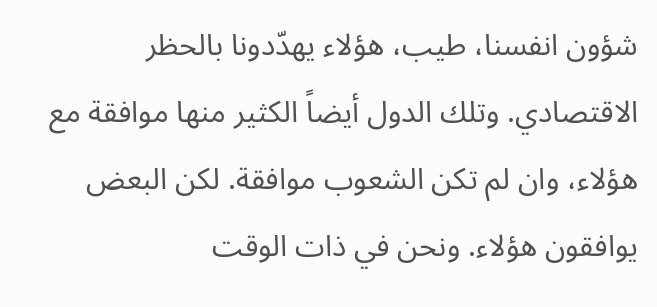شؤون انفسنا، طيب، هؤلاء يهدّدونا بالحظر الاقتصادي. وتلك الدول أيضاً الكثير منها موافقة مع هؤلاء، وان لم تكن الشعوب موافقة. لكن البعض يوافقون هؤلاء. ونحن في ذات الوقت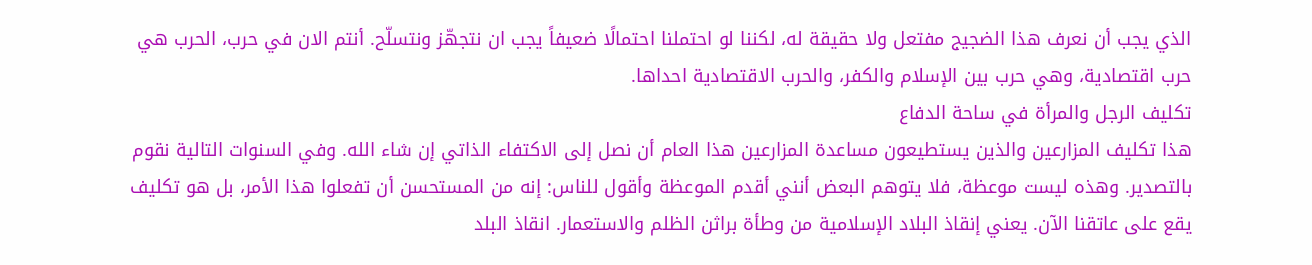الذي يجب أن نعرف هذا الضجيج مفتعل ولا حقيقة له، لكننا لو احتملنا احتمالًا ضعيفاً يجب ان نتجهّز ونتسلّح. أنتم الان في حرب، الحرب هي حرب اقتصادية، وهي حرب بين الإسلام والكفر، والحرب الاقتصادية احداها.
تكليف الرجل والمرأة في ساحة الدفاع
هذا تكليف المزارعين والذين يستطيعون مساعدة المزارعين هذا العام أن نصل إلى الاكتفاء الذاتي إن شاء الله. وفي السنوات التالية نقوم بالتصدير. وهذه ليست موعظة، فلا يتوهم البعض أنني أقدم الموعظة وأقول للناس: إنه من المستحسن أن تفعلوا هذا الأمر، بل هو تكليف يقع على عاتقنا الآن. يعني إنقاذ البلاد الإسلامية من وطأة براثن الظلم والاستعمار. انقاذ البلد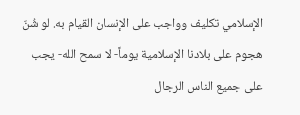الإسلامي تكليف وواجب على الإنسان القيام به. لو شُنّ هجوم على بلادنا الإسلامية يوماً- لا سمح الله- يجب على جميع الناس الرجال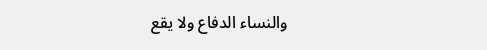والنساء الدفاع ولا يقع